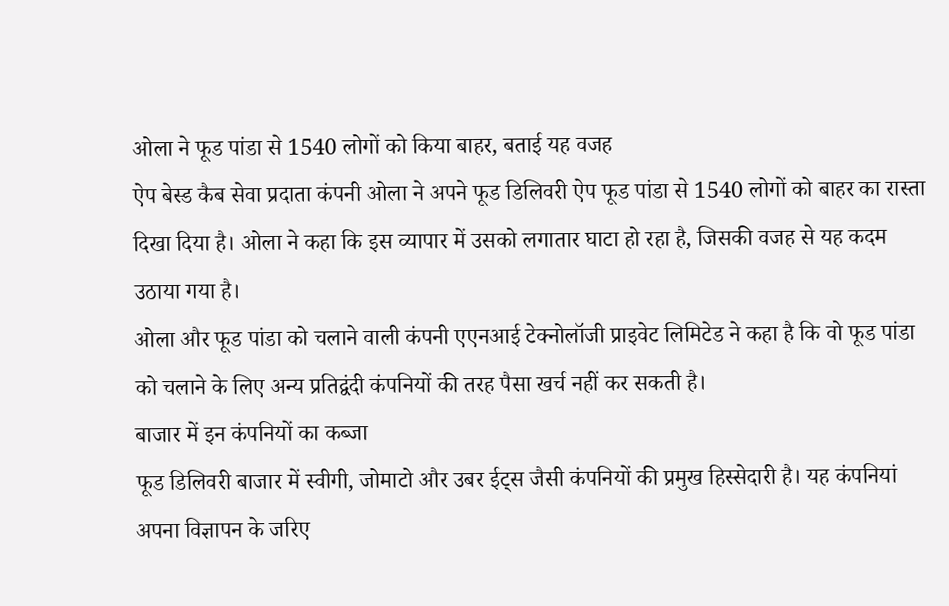ओला ने फूड पांडा से 1540 लोगों को किया बाहर, बताई यह वजह
ऐप बेस्ड कैब सेवा प्रदाता कंपनी ओला ने अपने फूड डिलिवरी ऐप फूड पांडा से 1540 लोगों को बाहर का रास्ता दिखा दिया है। ओला ने कहा कि इस व्यापार में उसको लगातार घाटा हो रहा है, जिसकी वजह से यह कदम उठाया गया है।
ओला और फूड पांडा को चलाने वाली कंपनी एएनआई टेक्नोलॉजी प्राइवेट लिमिटेड ने कहा है कि वो फूड पांडा को चलाने के लिए अन्य प्रतिद्वंदी कंपनियों की तरह पैसा खर्च नहीं कर सकती है।
बाजार में इन कंपनियों का कब्जा
फूड डिलिवरी बाजार में स्वीगी, जोमाटो और उबर ईट्स जैसी कंपनियों की प्रमुख हिस्सेदारी है। यह कंपनियां अपना विज्ञापन के जरिए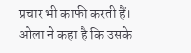प्रचार भी काफी करती हैं। ओला ने कहा है कि उसके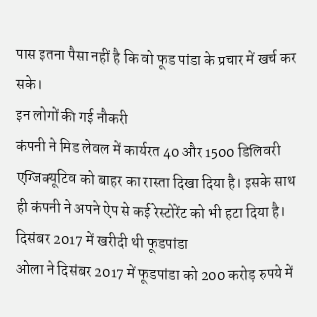पास इतना पैसा नहीं है कि वो फूड पांडा के प्रचार में खर्च कर सके।
इन लोगों की गई नौकरी
कंपनी ने मिड लेवल में कार्यरत 40 और 1500 डिलिवरी एग्जिक्यूटिव को बाहर का रास्ता दिखा दिया है। इसके साथ ही कंपनी ने अपने ऐप से कई रेस्टोरेंट को भी हटा दिया है।
दिसंबर 2017 में खरीदी थी फूडपांडा
ओला ने दिसंबर 2017 में फूडपांडा को 200 करोड़ रुपये में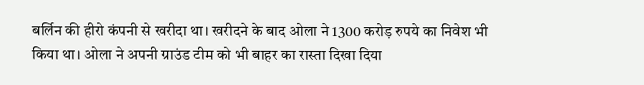बर्लिन की हीरो कंपनी से खरीदा था। खरीदने के बाद ओला ने 1300 करोड़ रुपये का निवेश भी किया था। ओला ने अपनी ग्राउंड टीम को भी बाहर का रास्ता दिखा दिया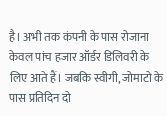है। अभी तक कंपनी के पास रोजाना केवल पांच हजार ऑर्डर डिलिवरी के लिए आते हैं। जबकि स्वीगी, जोमाटो के पास प्रतिदिन दो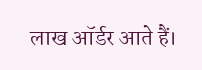लाख ऑर्डर आते हैं।